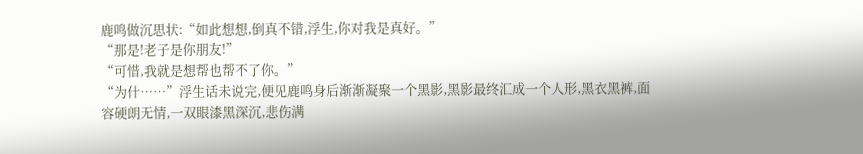鹿鸣做沉思状:“如此想想,倒真不错,浮生,你对我是真好。”
“那是!老子是你朋友!”
“可惜,我就是想帮也帮不了你。”
“为什……”浮生话未说完,便见鹿鸣身后渐渐凝聚一个黑影,黑影最终汇成一个人形,黑衣黑裤,面容硬朗无情,一双眼漆黑深沉,悲伤满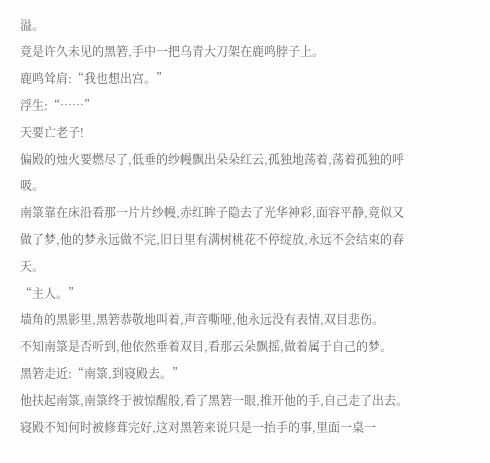溢。
竟是许久未见的黑箬,手中一把乌青大刀架在鹿鸣脖子上。
鹿鸣耸肩:“我也想出宫。”
浮生:“……”
天要亡老子!
偏殿的烛火要燃尽了,低垂的纱幔飘出朵朵红云,孤独地荡着,荡着孤独的呼吸。
南箓靠在床沿看那一片片纱幔,赤红眸子隐去了光华神彩,面容平静,竟似又做了梦,他的梦永远做不完,旧日里有满树桃花不停绽放,永远不会结束的春天。
“主人。”
墙角的黑影里,黑箬恭敬地叫着,声音嘶哑,他永远没有表情,双目悲伤。
不知南箓是否听到,他依然垂着双目,看那云朵飘摇,做着属于自己的梦。
黑箬走近:“南箓,到寝殿去。”
他扶起南箓,南箓终于被惊醒般,看了黑箬一眼,推开他的手,自己走了出去。
寝殿不知何时被修葺完好,这对黑箬来说只是一抬手的事,里面一桌一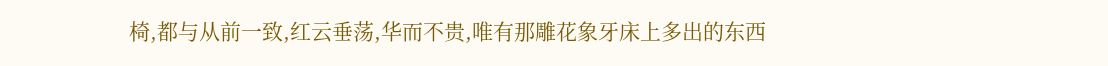椅,都与从前一致,红云垂荡,华而不贵,唯有那雕花象牙床上多出的东西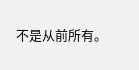不是从前所有。